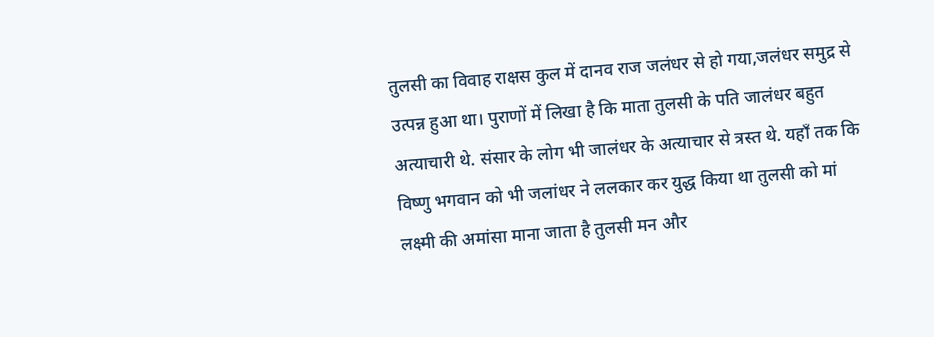तुलसी का विवाह राक्षस कुल में दानव राज जलंधर से हो गया,जलंधर समुद्र से उत्पन्न हुआ था। पुराणों में लिखा है कि माता तुलसी के पति जालंधर बहुत अत्याचारी थे. संसार के लोग भी जालंधर के अत्याचार से त्रस्त थे. यहाँ तक कि विष्णु भगवान को भी जलांधर ने ललकार कर युद्ध किया था तुलसी को मां लक्ष्मी की अमांसा माना जाता है तुलसी मन और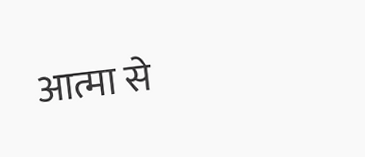आत्मा से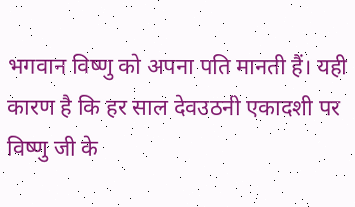भगवान विष्णु को अपना पति मानती हैं। यही कारण है कि हर साल देवउठनी एकादशी पर विष्णु जी के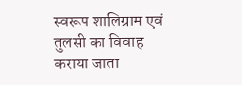स्वरूप शालिग्राम एवं तुलसी का विवाह कराया जाता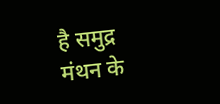है समुद्र मंथन के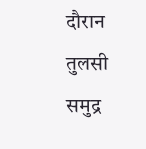दौरान तुलसी समुद्र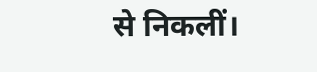से निकलीं।